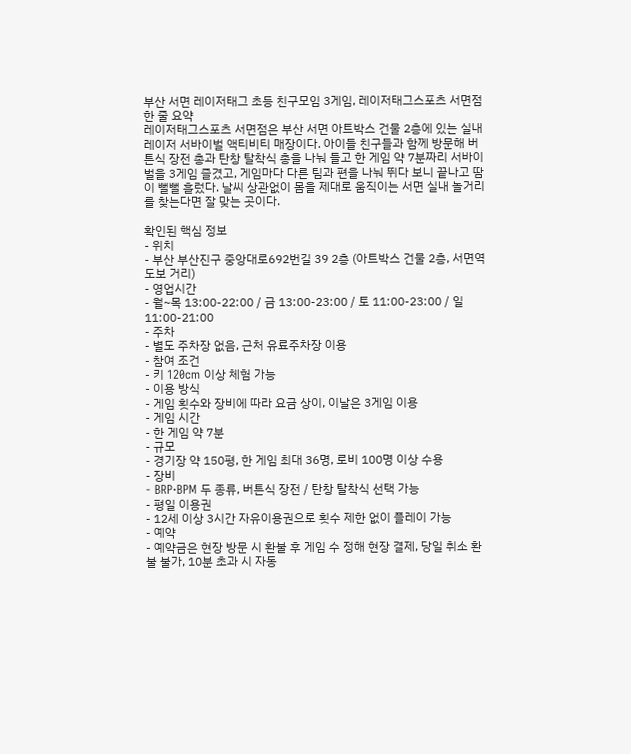부산 서면 레이저태그 초등 친구모임 3게임, 레이저태그스포츠 서면점
한 줄 요약
레이저태그스포츠 서면점은 부산 서면 아트박스 건물 2층에 있는 실내 레이저 서바이벌 액티비티 매장이다. 아이들 친구들과 함께 방문해 버튼식 장전 총과 탄창 탈착식 총을 나눠 들고 한 게임 약 7분짜리 서바이벌을 3게임 즐겼고, 게임마다 다른 팀과 편을 나눠 뛰다 보니 끝나고 땀이 뻘뻘 흘렀다. 날씨 상관없이 몸을 제대로 움직이는 서면 실내 놀거리를 찾는다면 잘 맞는 곳이다.

확인된 핵심 정보
- 위치
- 부산 부산진구 중앙대로692번길 39 2층 (아트박스 건물 2층, 서면역 도보 거리)
- 영업시간
- 월~목 13:00-22:00 / 금 13:00-23:00 / 토 11:00-23:00 / 일 11:00-21:00
- 주차
- 별도 주차장 없음, 근처 유료주차장 이용
- 참여 조건
- 키 120cm 이상 체험 가능
- 이용 방식
- 게임 횟수와 장비에 따라 요금 상이, 이날은 3게임 이용
- 게임 시간
- 한 게임 약 7분
- 규모
- 경기장 약 150평, 한 게임 최대 36명, 로비 100명 이상 수용
- 장비
- BRP·BPM 두 종류, 버튼식 장전 / 탄창 탈착식 선택 가능
- 평일 이용권
- 12세 이상 3시간 자유이용권으로 횟수 제한 없이 플레이 가능
- 예약
- 예약금은 현장 방문 시 환불 후 게임 수 정해 현장 결제, 당일 취소 환불 불가, 10분 초과 시 자동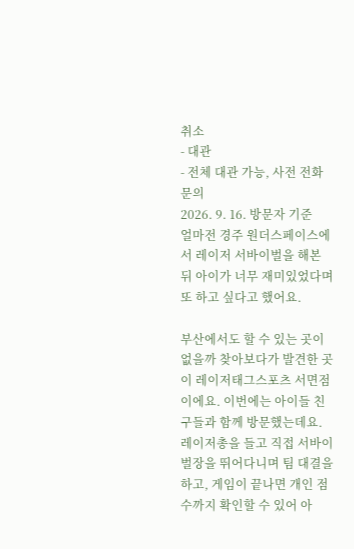취소
- 대관
- 전체 대관 가능, 사전 전화 문의
2026. 9. 16. 방문자 기준
얼마전 경주 원더스페이스에서 레이저 서바이벌을 해본 뒤 아이가 너무 재미있었다며 또 하고 싶다고 했어요.

부산에서도 할 수 있는 곳이 없을까 찾아보다가 발견한 곳이 레이저태그스포츠 서면점이에요. 이번에는 아이들 친구들과 함께 방문했는데요.
레이저총을 들고 직접 서바이벌장을 뛰어다니며 팀 대결을 하고, 게임이 끝나면 개인 점수까지 확인할 수 있어 아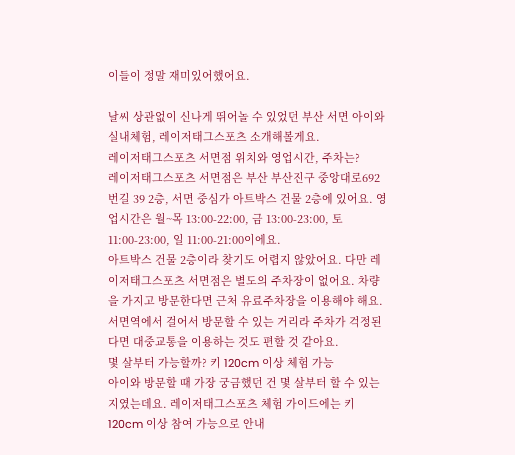이들이 정말 재미있어했어요.

날씨 상관없이 신나게 뛰어놀 수 있었던 부산 서면 아이와 실내체험, 레이저태그스포츠 소개해볼게요.
레이저태그스포츠 서면점 위치와 영업시간, 주차는?
레이저태그스포츠 서면점은 부산 부산진구 중앙대로692번길 39 2층, 서면 중심가 아트박스 건물 2층에 있어요. 영업시간은 월~목 13:00-22:00, 금 13:00-23:00, 토 11:00-23:00, 일 11:00-21:00이에요.
아트박스 건물 2층이라 찾기도 어렵지 않았어요. 다만 레이저태그스포츠 서면점은 별도의 주차장이 없어요. 차량을 가지고 방문한다면 근처 유료주차장을 이용해야 해요. 서면역에서 걸어서 방문할 수 있는 거리라 주차가 걱정된다면 대중교통을 이용하는 것도 편할 것 같아요.
몇 살부터 가능할까? 키 120cm 이상 체험 가능
아이와 방문할 때 가장 궁금했던 건 몇 살부터 할 수 있는지였는데요. 레이저태그스포츠 체험 가이드에는 키 120cm 이상 참여 가능으로 안내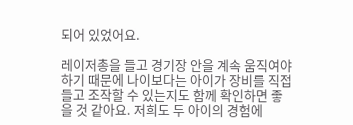되어 있었어요.

레이저총을 들고 경기장 안을 계속 움직여야 하기 때문에 나이보다는 아이가 장비를 직접 들고 조작할 수 있는지도 함께 확인하면 좋을 것 같아요. 저희도 두 아이의 경험에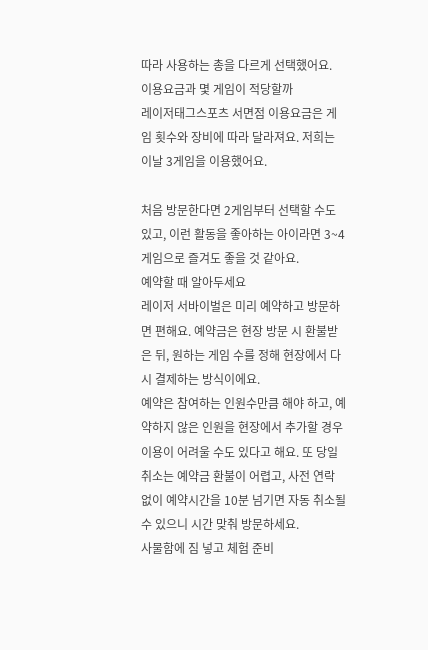따라 사용하는 총을 다르게 선택했어요.
이용요금과 몇 게임이 적당할까
레이저태그스포츠 서면점 이용요금은 게임 횟수와 장비에 따라 달라져요. 저희는 이날 3게임을 이용했어요.

처음 방문한다면 2게임부터 선택할 수도 있고, 이런 활동을 좋아하는 아이라면 3~4게임으로 즐겨도 좋을 것 같아요.
예약할 때 알아두세요
레이저 서바이벌은 미리 예약하고 방문하면 편해요. 예약금은 현장 방문 시 환불받은 뒤, 원하는 게임 수를 정해 현장에서 다시 결제하는 방식이에요.
예약은 참여하는 인원수만큼 해야 하고, 예약하지 않은 인원을 현장에서 추가할 경우 이용이 어려울 수도 있다고 해요. 또 당일 취소는 예약금 환불이 어렵고, 사전 연락 없이 예약시간을 10분 넘기면 자동 취소될 수 있으니 시간 맞춰 방문하세요.
사물함에 짐 넣고 체험 준비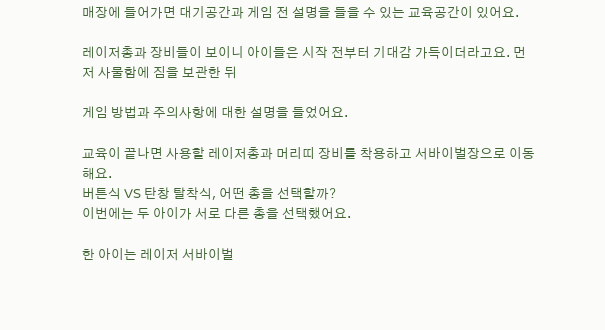매장에 들어가면 대기공간과 게임 전 설명을 들을 수 있는 교육공간이 있어요.

레이저총과 장비들이 보이니 아이들은 시작 전부터 기대감 가득이더라고요. 먼저 사물함에 짐을 보관한 뒤

게임 방법과 주의사항에 대한 설명을 들었어요.

교육이 끝나면 사용할 레이저총과 머리띠 장비를 착용하고 서바이벌장으로 이동해요.
버튼식 VS 탄창 탈착식, 어떤 총을 선택할까?
이번에는 두 아이가 서로 다른 총을 선택했어요.

한 아이는 레이저 서바이벌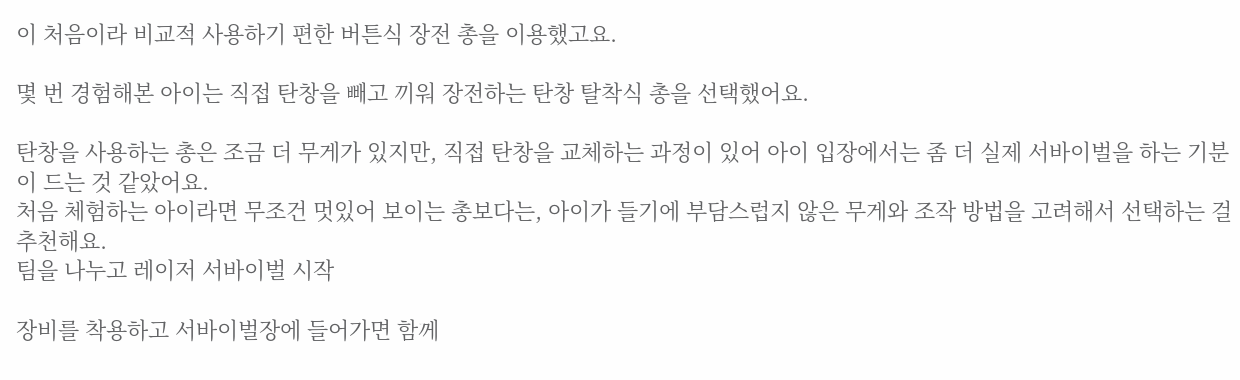이 처음이라 비교적 사용하기 편한 버튼식 장전 총을 이용했고요.

몇 번 경험해본 아이는 직접 탄창을 빼고 끼워 장전하는 탄창 탈착식 총을 선택했어요.

탄창을 사용하는 총은 조금 더 무게가 있지만, 직접 탄창을 교체하는 과정이 있어 아이 입장에서는 좀 더 실제 서바이벌을 하는 기분이 드는 것 같았어요.
처음 체험하는 아이라면 무조건 멋있어 보이는 총보다는, 아이가 들기에 부담스럽지 않은 무게와 조작 방법을 고려해서 선택하는 걸 추천해요.
팀을 나누고 레이저 서바이벌 시작

장비를 착용하고 서바이벌장에 들어가면 함께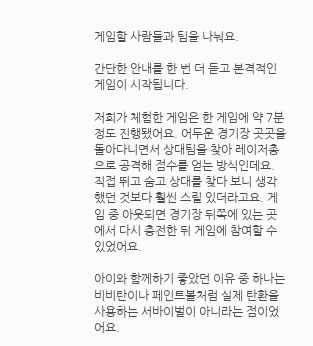게임할 사람들과 팀을 나눠요.

간단한 안내를 한 번 더 듣고 본격적인 게임이 시작됩니다.

저희가 체험한 게임은 한 게임에 약 7분 정도 진행됐어요. 어두운 경기장 곳곳을 돌아다니면서 상대팀을 찾아 레이저총으로 공격해 점수를 얻는 방식인데요.
직접 뛰고 숨고 상대를 찾다 보니 생각했던 것보다 훨씬 스릴 있더라고요. 게임 중 아웃되면 경기장 뒤쪽에 있는 곳에서 다시 충전한 뒤 게임에 참여할 수 있었어요.

아이와 함께하기 좋았던 이유 중 하나는 비비탄이나 페인트볼처럼 실제 탄환을 사용하는 서바이벌이 아니라는 점이었어요.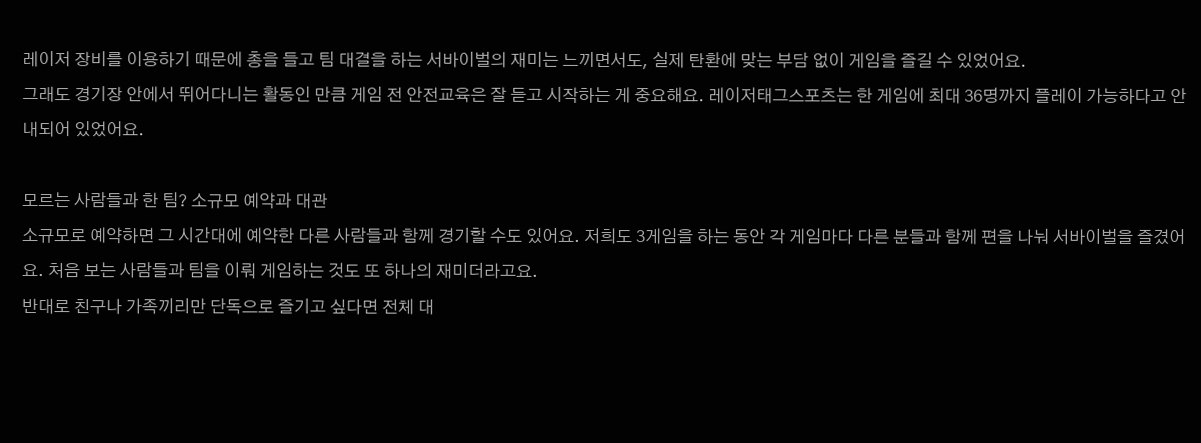레이저 장비를 이용하기 때문에 총을 들고 팀 대결을 하는 서바이벌의 재미는 느끼면서도, 실제 탄환에 맞는 부담 없이 게임을 즐길 수 있었어요.
그래도 경기장 안에서 뛰어다니는 활동인 만큼 게임 전 안전교육은 잘 듣고 시작하는 게 중요해요. 레이저태그스포츠는 한 게임에 최대 36명까지 플레이 가능하다고 안내되어 있었어요.

모르는 사람들과 한 팀? 소규모 예약과 대관
소규모로 예약하면 그 시간대에 예약한 다른 사람들과 함께 경기할 수도 있어요. 저희도 3게임을 하는 동안 각 게임마다 다른 분들과 함께 편을 나눠 서바이벌을 즐겼어요. 처음 보는 사람들과 팀을 이뤄 게임하는 것도 또 하나의 재미더라고요.
반대로 친구나 가족끼리만 단독으로 즐기고 싶다면 전체 대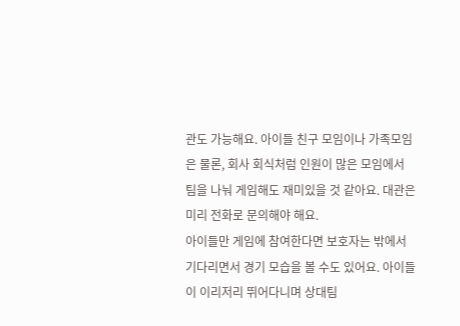관도 가능해요. 아이들 친구 모임이나 가족모임은 물론, 회사 회식처럼 인원이 많은 모임에서 팀을 나눠 게임해도 재미있을 것 같아요. 대관은 미리 전화로 문의해야 해요.
아이들만 게임에 참여한다면 보호자는 밖에서 기다리면서 경기 모습을 볼 수도 있어요. 아이들이 이리저리 뛰어다니며 상대팀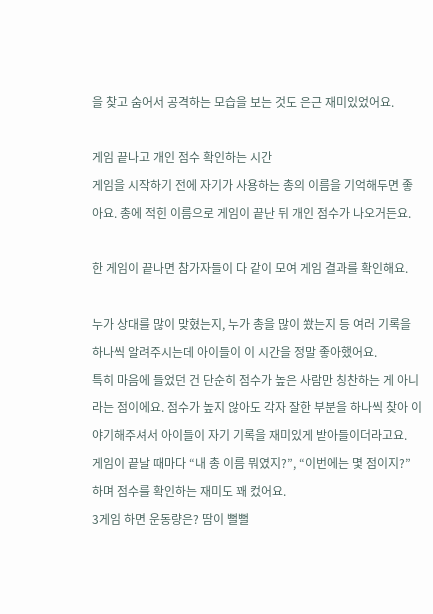을 찾고 숨어서 공격하는 모습을 보는 것도 은근 재미있었어요.

게임 끝나고 개인 점수 확인하는 시간
게임을 시작하기 전에 자기가 사용하는 총의 이름을 기억해두면 좋아요. 총에 적힌 이름으로 게임이 끝난 뒤 개인 점수가 나오거든요.

한 게임이 끝나면 참가자들이 다 같이 모여 게임 결과를 확인해요.

누가 상대를 많이 맞혔는지, 누가 총을 많이 쐈는지 등 여러 기록을 하나씩 알려주시는데 아이들이 이 시간을 정말 좋아했어요.
특히 마음에 들었던 건 단순히 점수가 높은 사람만 칭찬하는 게 아니라는 점이에요. 점수가 높지 않아도 각자 잘한 부분을 하나씩 찾아 이야기해주셔서 아이들이 자기 기록을 재미있게 받아들이더라고요.
게임이 끝날 때마다 “내 총 이름 뭐였지?”, “이번에는 몇 점이지?” 하며 점수를 확인하는 재미도 꽤 컸어요.
3게임 하면 운동량은? 땀이 뻘뻘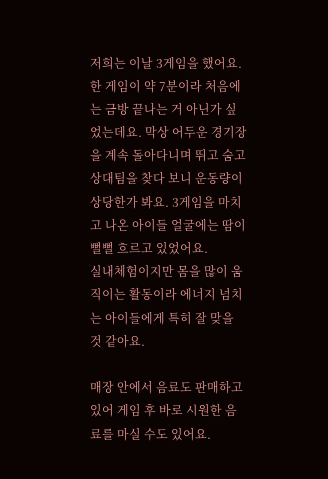저희는 이날 3게임을 했어요. 한 게임이 약 7분이라 처음에는 금방 끝나는 거 아닌가 싶었는데요. 막상 어두운 경기장을 계속 돌아다니며 뛰고 숨고 상대팀을 찾다 보니 운동량이 상당한가 봐요. 3게임을 마치고 나온 아이들 얼굴에는 땀이 뻘뻘 흐르고 있었어요.
실내체험이지만 몸을 많이 움직이는 활동이라 에너지 넘치는 아이들에게 특히 잘 맞을 것 같아요.

매장 안에서 음료도 판매하고 있어 게임 후 바로 시원한 음료를 마실 수도 있어요.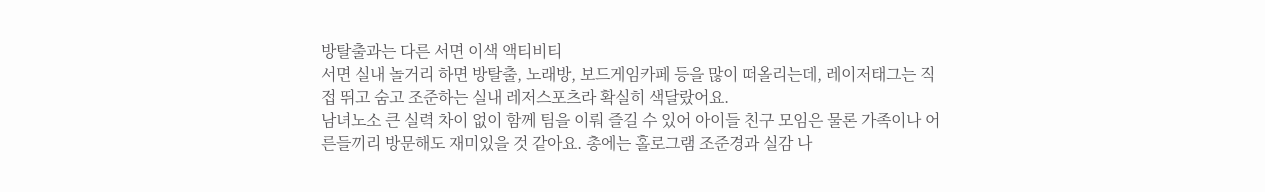방탈출과는 다른 서면 이색 액티비티
서면 실내 놀거리 하면 방탈출, 노래방, 보드게임카페 등을 많이 떠올리는데, 레이저태그는 직접 뛰고 숨고 조준하는 실내 레저스포츠라 확실히 색달랐어요.
남녀노소 큰 실력 차이 없이 함께 팀을 이뤄 즐길 수 있어 아이들 친구 모임은 물론 가족이나 어른들끼리 방문해도 재미있을 것 같아요. 총에는 홀로그램 조준경과 실감 나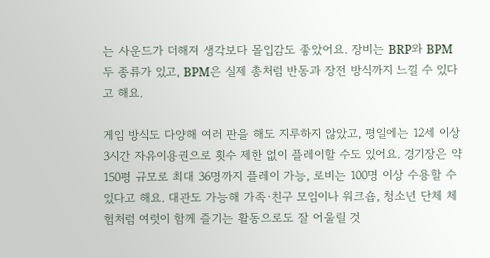는 사운드가 더해져 생각보다 몰입감도 좋았어요. 장비는 BRP와 BPM 두 종류가 있고, BPM은 실제 총처럼 반동과 장전 방식까지 느낄 수 있다고 해요.

게임 방식도 다양해 여러 판을 해도 지루하지 않았고, 평일에는 12세 이상 3시간 자유이용권으로 횟수 제한 없이 플레이할 수도 있어요. 경기장은 약 150평 규모로 최대 36명까지 플레이 가능, 로비는 100명 이상 수용할 수 있다고 해요. 대관도 가능해 가족·친구 모임이나 워크숍, 청소년 단체 체험처럼 여럿이 함께 즐기는 활동으로도 잘 어울릴 것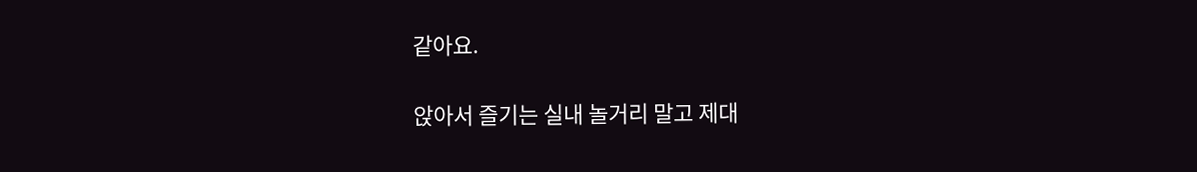같아요.

앉아서 즐기는 실내 놀거리 말고 제대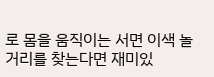로 몸을 움직이는 서면 이색 놀거리를 찾는다면 재미있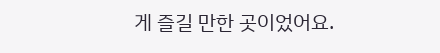게 즐길 만한 곳이었어요.